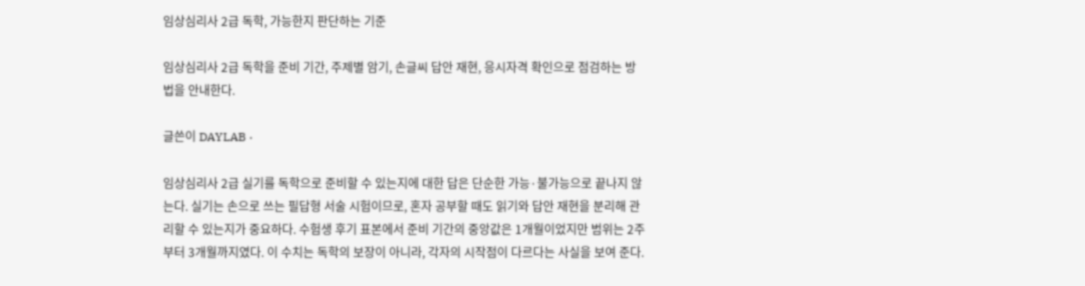임상심리사 2급 독학, 가능한지 판단하는 기준

임상심리사 2급 독학을 준비 기간, 주제별 암기, 손글씨 답안 재현, 응시자격 확인으로 점검하는 방법을 안내한다.

글쓴이 DAYLAB ·

임상심리사 2급 실기를 독학으로 준비할 수 있는지에 대한 답은 단순한 가능·불가능으로 끝나지 않는다. 실기는 손으로 쓰는 필답형 서술 시험이므로, 혼자 공부할 때도 읽기와 답안 재현을 분리해 관리할 수 있는지가 중요하다. 수험생 후기 표본에서 준비 기간의 중앙값은 1개월이었지만 범위는 2주부터 3개월까지였다. 이 수치는 독학의 보장이 아니라, 각자의 시작점이 다르다는 사실을 보여 준다.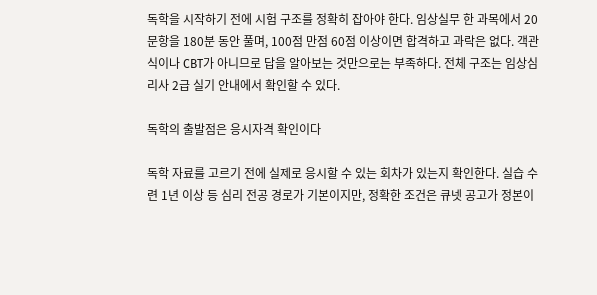독학을 시작하기 전에 시험 구조를 정확히 잡아야 한다. 임상실무 한 과목에서 20문항을 180분 동안 풀며, 100점 만점 60점 이상이면 합격하고 과락은 없다. 객관식이나 CBT가 아니므로 답을 알아보는 것만으로는 부족하다. 전체 구조는 임상심리사 2급 실기 안내에서 확인할 수 있다.

독학의 출발점은 응시자격 확인이다

독학 자료를 고르기 전에 실제로 응시할 수 있는 회차가 있는지 확인한다. 실습 수련 1년 이상 등 심리 전공 경로가 기본이지만, 정확한 조건은 큐넷 공고가 정본이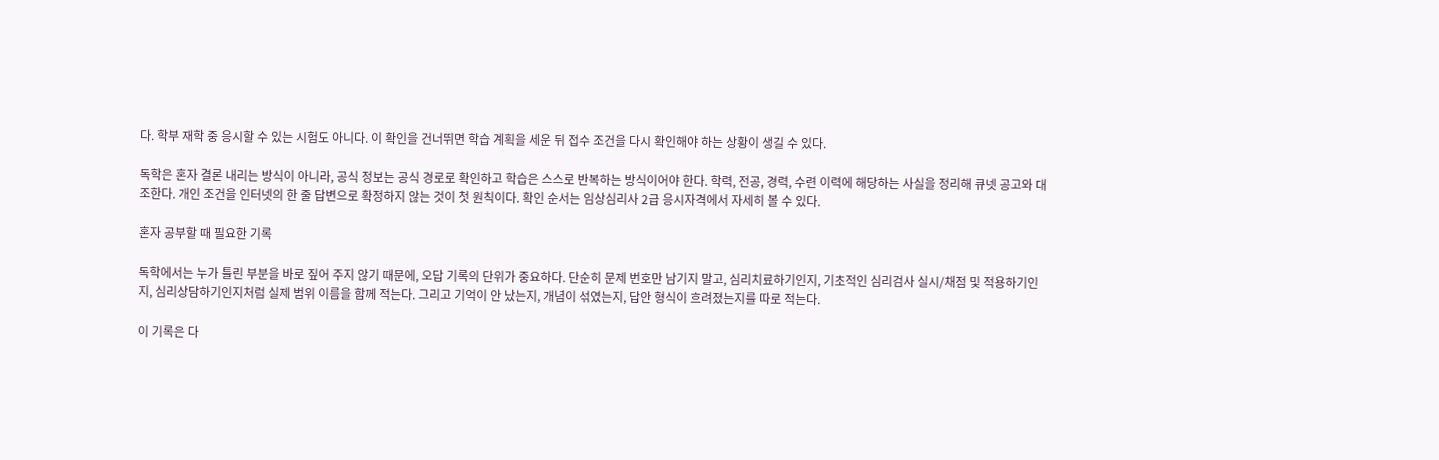다. 학부 재학 중 응시할 수 있는 시험도 아니다. 이 확인을 건너뛰면 학습 계획을 세운 뒤 접수 조건을 다시 확인해야 하는 상황이 생길 수 있다.

독학은 혼자 결론 내리는 방식이 아니라, 공식 정보는 공식 경로로 확인하고 학습은 스스로 반복하는 방식이어야 한다. 학력, 전공, 경력, 수련 이력에 해당하는 사실을 정리해 큐넷 공고와 대조한다. 개인 조건을 인터넷의 한 줄 답변으로 확정하지 않는 것이 첫 원칙이다. 확인 순서는 임상심리사 2급 응시자격에서 자세히 볼 수 있다.

혼자 공부할 때 필요한 기록

독학에서는 누가 틀린 부분을 바로 짚어 주지 않기 때문에, 오답 기록의 단위가 중요하다. 단순히 문제 번호만 남기지 말고, 심리치료하기인지, 기초적인 심리검사 실시/채점 및 적용하기인지, 심리상담하기인지처럼 실제 범위 이름을 함께 적는다. 그리고 기억이 안 났는지, 개념이 섞였는지, 답안 형식이 흐려졌는지를 따로 적는다.

이 기록은 다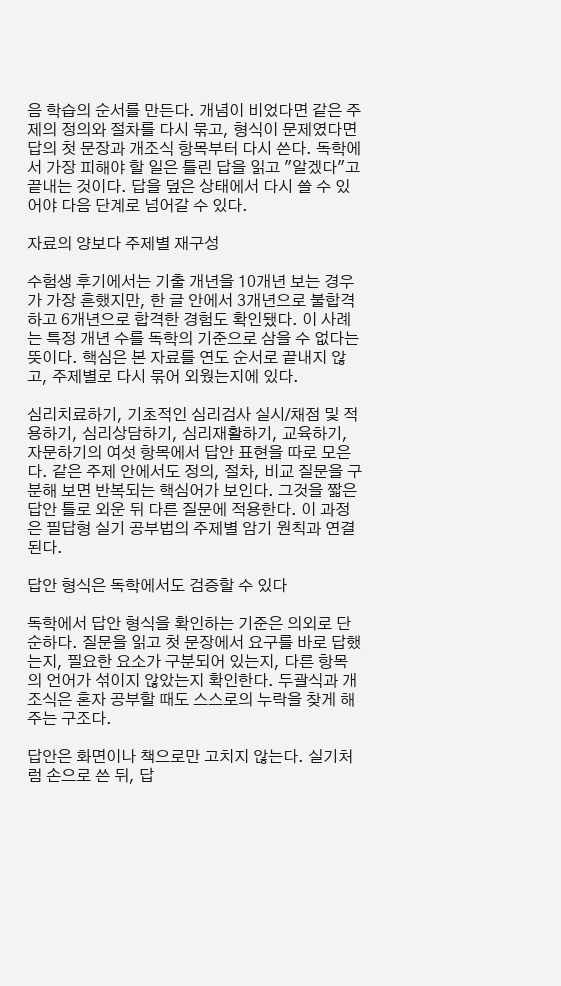음 학습의 순서를 만든다. 개념이 비었다면 같은 주제의 정의와 절차를 다시 묶고, 형식이 문제였다면 답의 첫 문장과 개조식 항목부터 다시 쓴다. 독학에서 가장 피해야 할 일은 틀린 답을 읽고 "알겠다"고 끝내는 것이다. 답을 덮은 상태에서 다시 쓸 수 있어야 다음 단계로 넘어갈 수 있다.

자료의 양보다 주제별 재구성

수험생 후기에서는 기출 개년을 10개년 보는 경우가 가장 흔했지만, 한 글 안에서 3개년으로 불합격하고 6개년으로 합격한 경험도 확인됐다. 이 사례는 특정 개년 수를 독학의 기준으로 삼을 수 없다는 뜻이다. 핵심은 본 자료를 연도 순서로 끝내지 않고, 주제별로 다시 묶어 외웠는지에 있다.

심리치료하기, 기초적인 심리검사 실시/채점 및 적용하기, 심리상담하기, 심리재활하기, 교육하기, 자문하기의 여섯 항목에서 답안 표현을 따로 모은다. 같은 주제 안에서도 정의, 절차, 비교 질문을 구분해 보면 반복되는 핵심어가 보인다. 그것을 짧은 답안 틀로 외운 뒤 다른 질문에 적용한다. 이 과정은 필답형 실기 공부법의 주제별 암기 원칙과 연결된다.

답안 형식은 독학에서도 검증할 수 있다

독학에서 답안 형식을 확인하는 기준은 의외로 단순하다. 질문을 읽고 첫 문장에서 요구를 바로 답했는지, 필요한 요소가 구분되어 있는지, 다른 항목의 언어가 섞이지 않았는지 확인한다. 두괄식과 개조식은 혼자 공부할 때도 스스로의 누락을 찾게 해 주는 구조다.

답안은 화면이나 책으로만 고치지 않는다. 실기처럼 손으로 쓴 뒤, 답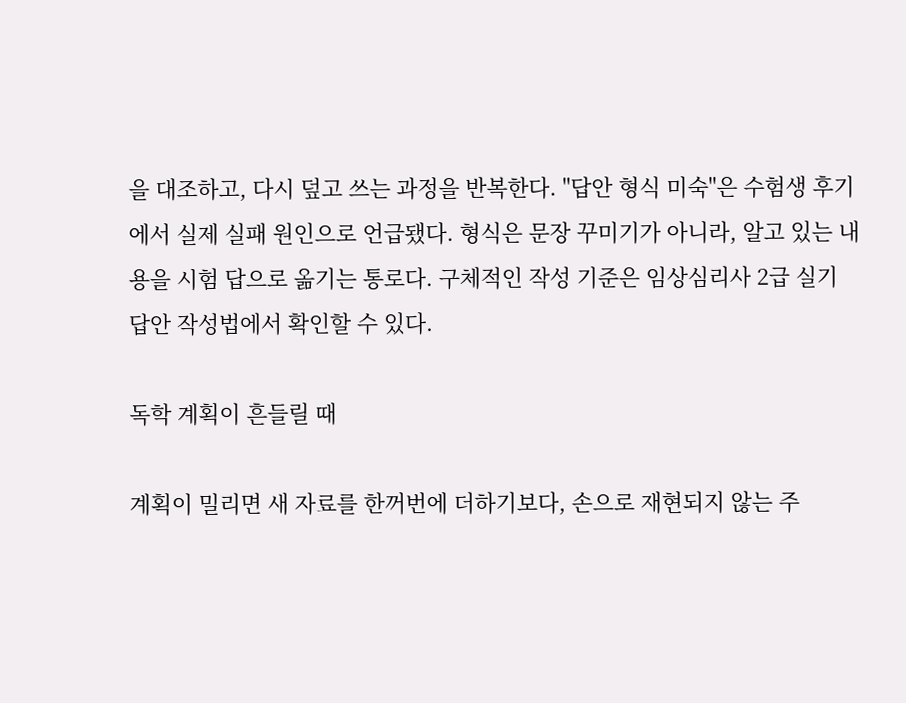을 대조하고, 다시 덮고 쓰는 과정을 반복한다. "답안 형식 미숙"은 수험생 후기에서 실제 실패 원인으로 언급됐다. 형식은 문장 꾸미기가 아니라, 알고 있는 내용을 시험 답으로 옮기는 통로다. 구체적인 작성 기준은 임상심리사 2급 실기 답안 작성법에서 확인할 수 있다.

독학 계획이 흔들릴 때

계획이 밀리면 새 자료를 한꺼번에 더하기보다, 손으로 재현되지 않는 주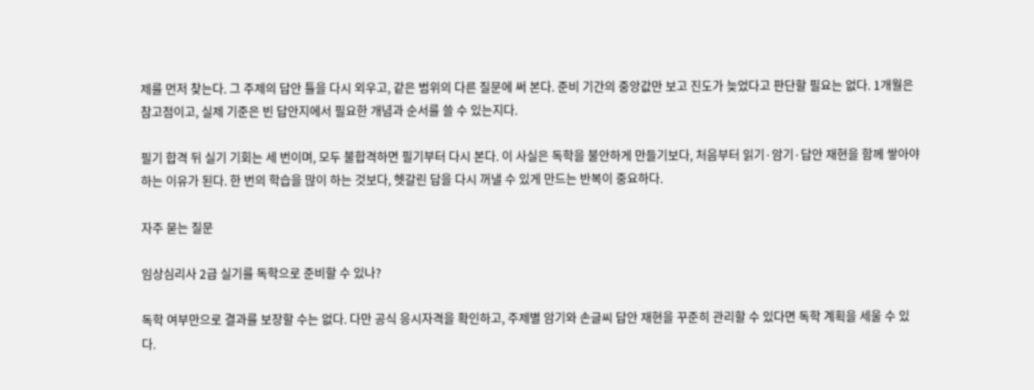제를 먼저 찾는다. 그 주제의 답안 틀을 다시 외우고, 같은 범위의 다른 질문에 써 본다. 준비 기간의 중앙값만 보고 진도가 늦었다고 판단할 필요는 없다. 1개월은 참고점이고, 실제 기준은 빈 답안지에서 필요한 개념과 순서를 쓸 수 있는지다.

필기 합격 뒤 실기 기회는 세 번이며, 모두 불합격하면 필기부터 다시 본다. 이 사실은 독학을 불안하게 만들기보다, 처음부터 읽기·암기·답안 재현을 함께 쌓아야 하는 이유가 된다. 한 번의 학습을 많이 하는 것보다, 헷갈린 답을 다시 꺼낼 수 있게 만드는 반복이 중요하다.

자주 묻는 질문

임상심리사 2급 실기를 독학으로 준비할 수 있나?

독학 여부만으로 결과를 보장할 수는 없다. 다만 공식 응시자격을 확인하고, 주제별 암기와 손글씨 답안 재현을 꾸준히 관리할 수 있다면 독학 계획을 세울 수 있다.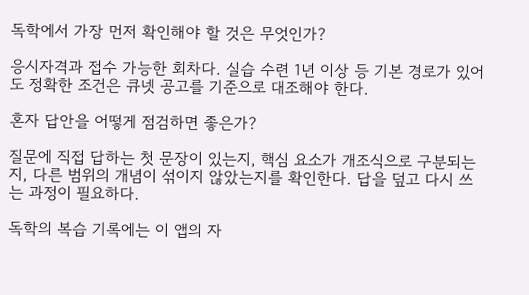독학에서 가장 먼저 확인해야 할 것은 무엇인가?

응시자격과 접수 가능한 회차다. 실습 수련 1년 이상 등 기본 경로가 있어도 정확한 조건은 큐넷 공고를 기준으로 대조해야 한다.

혼자 답안을 어떻게 점검하면 좋은가?

질문에 직접 답하는 첫 문장이 있는지, 핵심 요소가 개조식으로 구분되는지, 다른 범위의 개념이 섞이지 않았는지를 확인한다. 답을 덮고 다시 쓰는 과정이 필요하다.

독학의 복습 기록에는 이 앱의 자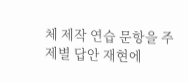체 제작 연습 문항을 주제별 답안 재현에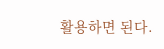활용하면 된다.